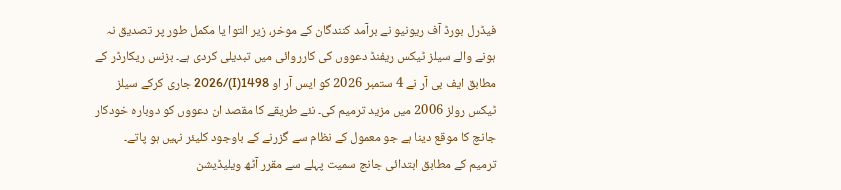فیڈرل بورڈ آف ریونیو نے برآمد کنندگان کے موخر، زیر التوا یا مکمل طور پر تصدیق نہ ہونے والے سیلز ٹیکس ریفنڈ دعووں کی کارروائی میں تبدیلی کردی ہے۔ بزنس ریکارڈر کے مطابق ایف بی آر نے 4 ستمبر 2026 کو ایس آر او 1498(I)/2026 جاری کرکے سیلز ٹیکس رولز 2006 میں مزید ترمیم کی۔ نئے طریقے کا مقصد ان دعووں کو دوبارہ خودکار جانچ کا موقع دینا ہے جو معمول کے نظام سے گزرنے کے باوجود کلیئر نہیں ہو پاتے۔
ترمیم کے مطابق ابتدائی جانچ سمیت پہلے سے مقرر آٹھ ویلیڈیشن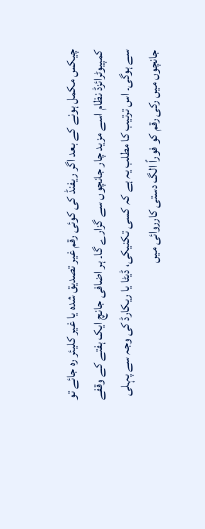چیکس مکمل ہونے کے بعد اگر ریفنڈ کی کوئی رقم غیر تصدیق شدہ یا غیر کلیئر رہ جائے تو کمپیوٹرائزڈ نظام اسے مزید چار جانچوں سے گزارے گا۔ ہر اضافی جانچ ایک ہفتے کے وقفے سے ہوگی۔ اس ترتیب کا مطلب یہ ہے کہ کسی تکنیکی، ڈیٹا یا ریکارڈ کی وجہ سے پہلی جانچوں میں رکی رقم کو فوراً الگ دستی کارروائی میں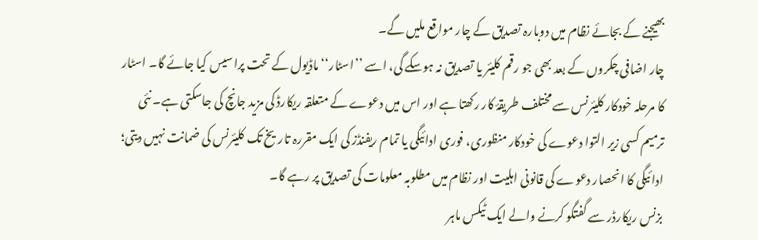بھیجنے کے بجائے نظام میں دوبارہ تصدیق کے چار مواقع ملیں گے۔
چار اضافی چکروں کے بعد بھی جو رقم کلیئر یا تصدیق نہ ہوسکے گی، اسے ’’اسٹار‘‘ ماڈیول کے تحت پراسیس کیا جائے گا۔ اسٹار کا مرحلہ خودکار کلیئرنس سے مختلف طریقۂ کار رکھتا ہے اور اس میں دعوے کے متعلقہ ریکارڈ کی مزید جانچ کی جاسکتی ہے۔ نئی ترمیم کسی زیر التوا دعوے کی خودکار منظوری، فوری ادائیگی یا تمام ریفنڈز کی ایک مقررہ تاریخ تک کلیئرنس کی ضمانت نہیں دیتی؛ ادائیگی کا انحصار دعوے کی قانونی اہلیت اور نظام میں مطلوبہ معلومات کی تصدیق پر رہے گا۔
بزنس ریکارڈر سے گفتگو کرنے والے ایک ٹیکس ماہر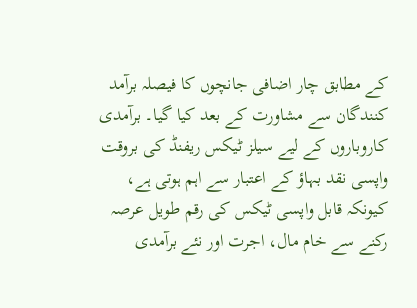کے مطابق چار اضافی جانچوں کا فیصلہ برآمد کنندگان سے مشاورت کے بعد کیا گیا۔ برآمدی کاروباروں کے لیے سیلز ٹیکس ریفنڈ کی بروقت واپسی نقد بہاؤ کے اعتبار سے اہم ہوتی ہے، کیونکہ قابل واپسی ٹیکس کی رقم طویل عرصہ رکنے سے خام مال، اجرت اور نئے برآمدی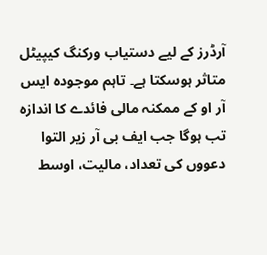آرڈرز کے لیے دستیاب ورکنگ کیپیٹل متاثر ہوسکتا ہے۔ تاہم موجودہ ایس آر او کے ممکنہ مالی فائدے کا اندازہ تب ہوگا جب ایف بی آر زیر التوا دعووں کی تعداد، مالیت، اوسط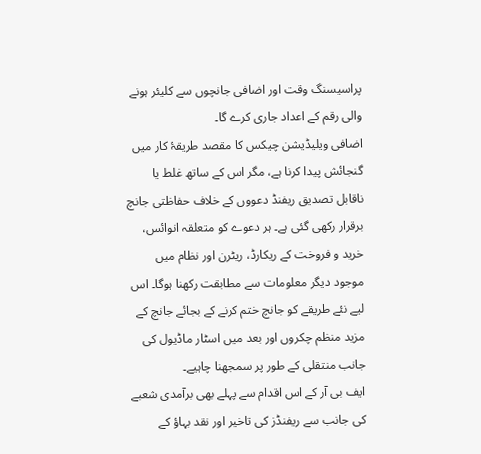پراسیسنگ وقت اور اضافی جانچوں سے کلیئر ہونے والی رقم کے اعداد جاری کرے گا۔
اضافی ویلیڈیشن چیکس کا مقصد طریقۂ کار میں گنجائش پیدا کرنا ہے، مگر اس کے ساتھ غلط یا ناقابل تصدیق ریفنڈ دعووں کے خلاف حفاظتی جانچ برقرار رکھی گئی ہے۔ ہر دعوے کو متعلقہ انوائس، خرید و فروخت کے ریکارڈ، ریٹرن اور نظام میں موجود دیگر معلومات سے مطابقت رکھنا ہوگا۔ اس لیے نئے طریقے کو جانچ ختم کرنے کے بجائے جانچ کے مزید منظم چکروں اور بعد میں اسٹار ماڈیول کی جانب منتقلی کے طور پر سمجھنا چاہیے۔
ایف بی آر کے اس اقدام سے پہلے بھی برآمدی شعبے کی جانب سے ریفنڈز کی تاخیر اور نقد بہاؤ کے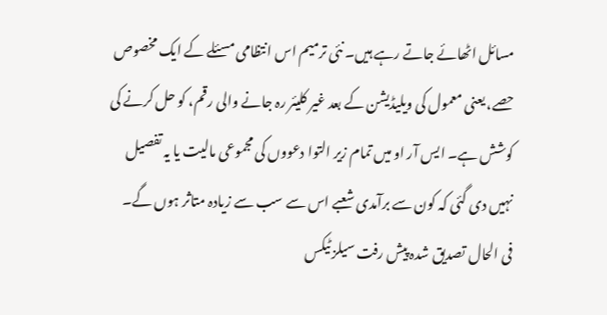مسائل اٹھائے جاتے رہے ہیں۔ نئی ترمیم اس انتظامی مسئلے کے ایک مخصوص حصے، یعنی معمول کی ویلیڈیشن کے بعد غیر کلیئر رہ جانے والی رقم، کو حل کرنے کی کوشش ہے۔ ایس آر او میں تمام زیر التوا دعووں کی مجموعی مالیت یا یہ تفصیل نہیں دی گئی کہ کون سے برآمدی شعبے اس سے سب سے زیادہ متاثر ہوں گے۔
فی الحال تصدیق شدہ پیش رفت سیلز ٹیکس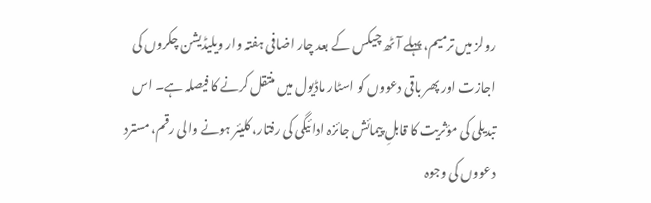رولز میں ترمیم، پہلے آٹھ چیکس کے بعد چار اضافی ہفتہ وار ویلیڈیشن چکروں کی اجازت اور پھر باقی دعووں کو اسٹار ماڈیول میں منتقل کرنے کا فیصلہ ہے۔ اس تبدیلی کی مؤثریت کا قابلِ پیمائش جائزہ ادائیگی کی رفتار، کلیئر ہونے والی رقم، مسترد دعووں کی وجوہ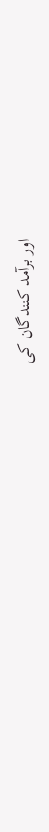اور برآمد کنندگان کی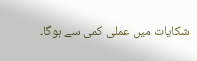شکایات میں عملی کمی سے ہوگا۔